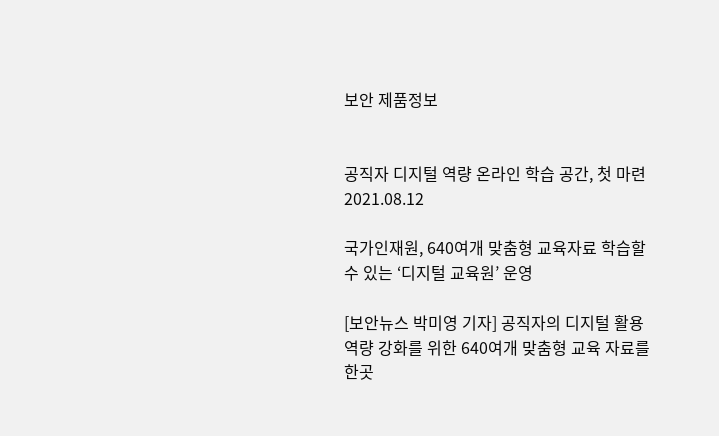보안 제품정보


공직자 디지털 역량 온라인 학습 공간, 첫 마련 2021.08.12

국가인재원, 640여개 맞춤형 교육자료 학습할 수 있는 ‘디지털 교육원’ 운영

[보안뉴스 박미영 기자] 공직자의 디지털 활용역량 강화를 위한 640여개 맞춤형 교육 자료를 한곳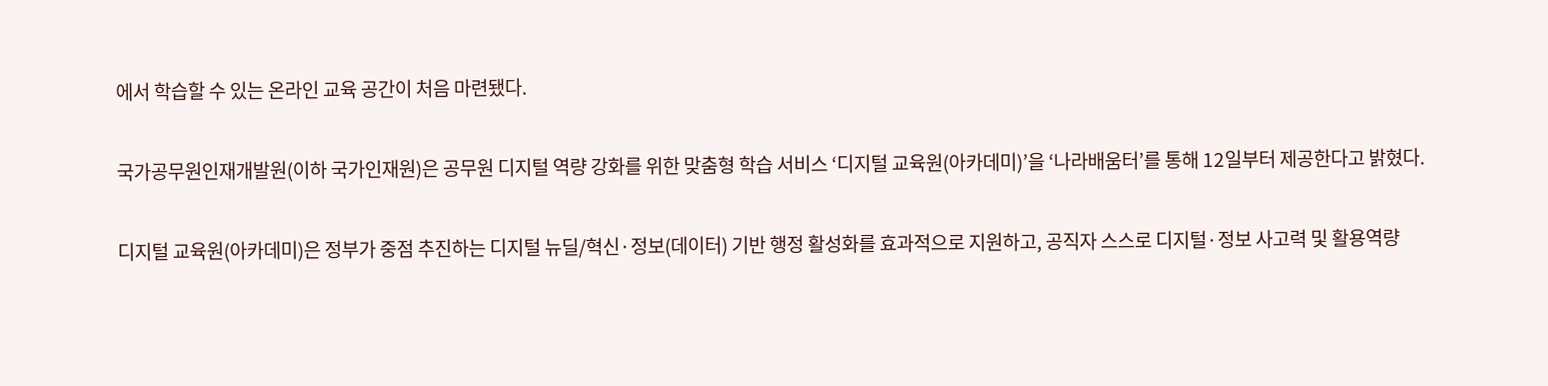에서 학습할 수 있는 온라인 교육 공간이 처음 마련됐다.

국가공무원인재개발원(이하 국가인재원)은 공무원 디지털 역량 강화를 위한 맞춤형 학습 서비스 ‘디지털 교육원(아카데미)’을 ‘나라배움터’를 통해 12일부터 제공한다고 밝혔다.

디지털 교육원(아카데미)은 정부가 중점 추진하는 디지털 뉴딜/혁신·정보(데이터) 기반 행정 활성화를 효과적으로 지원하고, 공직자 스스로 디지털·정보 사고력 및 활용역량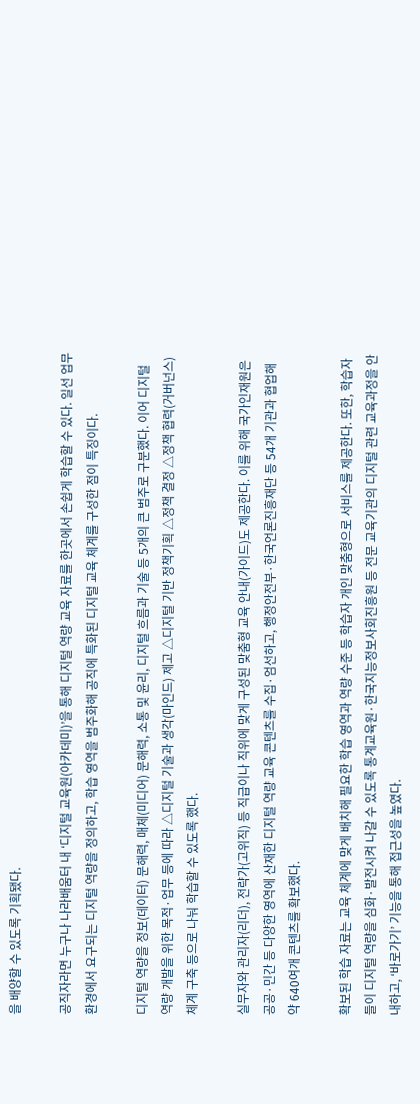을 배양할 수 있도록 기획됐다.

공직자라면 누구나 나라배움터 내 ‘디지털 교육원(아카데미)’을 통해 디지털 역량 교육 자료를 한곳에서 손쉽게 학습할 수 있다. 일선 업무환경에서 요구되는 디지털 역량을 정의하고, 학습 영역을 범주화해 공직에 특화된 디지털 교육 체계를 구성한 점이 특징이다.

디지털 역량을 정보(데이터) 문해력, 매체(미디어) 문해력, 소통 및 윤리, 디지털 흐름과 기술 등 5개의 큰 범주로 구분했다. 이어 디지털 역량 개발을 위한 목적·업무 등에 따라 △디지털 기술과 생각(마인드) 제고 △디지털 기반 정책기획 △정책 결정 △정책 협력(거버넌스)체계 구축 등으로 나눠 학습할 수 있도록 했다.

실무자와 관리자(리더), 전략가(고위직) 등 직급이나 직위에 맞게 구성된 맞춤형 교육 안내(가이드)도 제공한다. 이를 위해 국가인재원은 공공·민간 등 다양한 영역에 산재한 디지털 역량 교육 콘텐츠를 수집·엄선하고, 행정안전부·한국언론진흥재단 등 54개 기관과 협업해 약 640여개 콘텐츠를 확보했다.

확보된 학습 자료는 교육 체계에 맞게 배치해 필요한 학습 영역과 역량 수준 등 학습자 개인 맞춤형으로 서비스를 제공한다. 또한, 학습자들이 디지털 역량을 심화·발전시켜 나갈 수 있도록 통계교육원·한국지능정보사회진흥원 등 전문 교육기관의 디지털 관련 교육과정을 안내하고, ‘바로가기’ 기능을 통해 접근성을 높였다.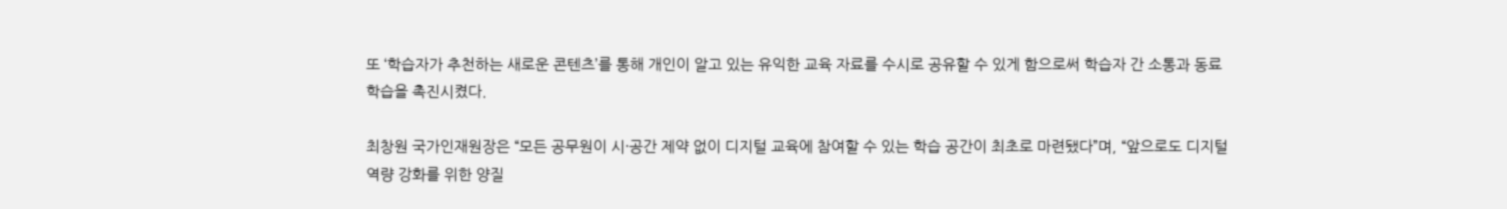또 ‘학습자가 추천하는 새로운 콘텐츠’를 통해 개인이 알고 있는 유익한 교육 자료를 수시로 공유할 수 있게 함으로써 학습자 간 소통과 동료 학습을 촉진시켰다.

최창원 국가인재원장은 “모든 공무원이 시·공간 제약 없이 디지털 교육에 참여할 수 있는 학습 공간이 최초로 마련됐다”며, “앞으로도 디지털 역량 강화를 위한 양질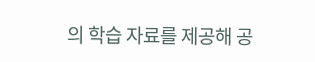의 학습 자료를 제공해 공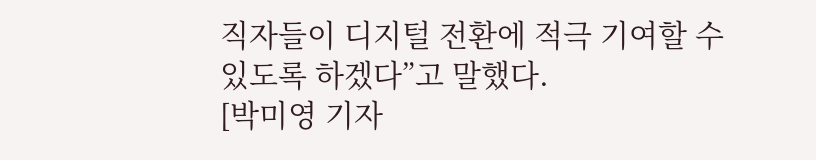직자들이 디지털 전환에 적극 기여할 수 있도록 하겠다”고 말했다.
[박미영 기자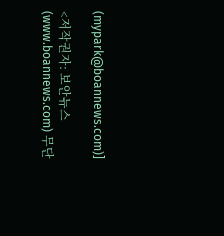(mypark@boannews.com)]

<저작권자: 보안뉴스(www.boannews.com) 무단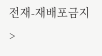전재-재배포금지>